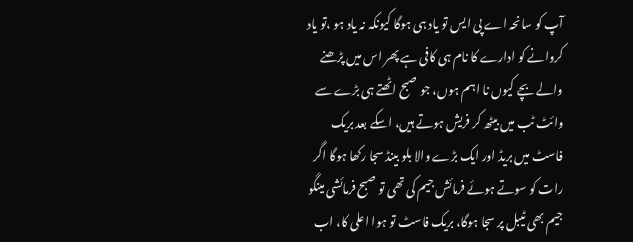آپ کو سانحہ اے پی ایس تو یاد ہی ہوگا کیونکہ نہ یاد ہو ،تو یاد کروانے کو ادارے کا نام ہی کافی ہے پھر اس میں پڑھنے والے بچے کیوں نا اہم ہوں، جو صبح اٹھتے ہی بڑے سے وائٹ ٹب میں بیٹھ کر فریش ہوتے ہیں، اسکے بعد بریک فاسٹ میں بریڈ اور ایک بڑے والا بلو بینڈ سجا رکھا ہوگا اگر رات کو سوتے ہوئے فرمائش جیم کی تھی تو صبح فرمائشی مینگو جیم بھی ٹیبل پر سجا ہوگا، بریک فاسٹ تو ہوا اعلی کا، اب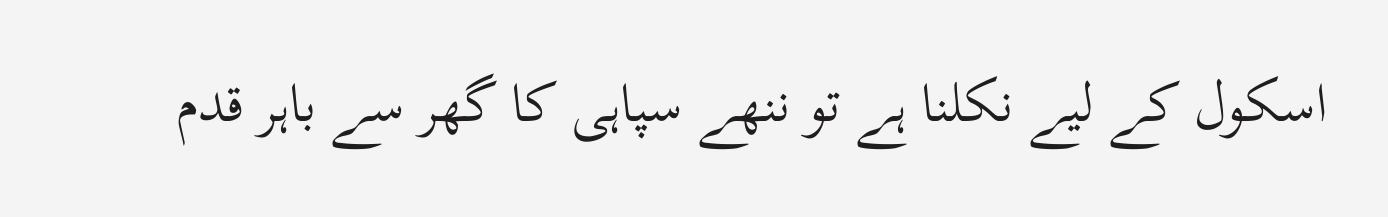اسکول کے لیے نکلنا ہے تو ننھے سپاہی کا گھر سے باہر قدم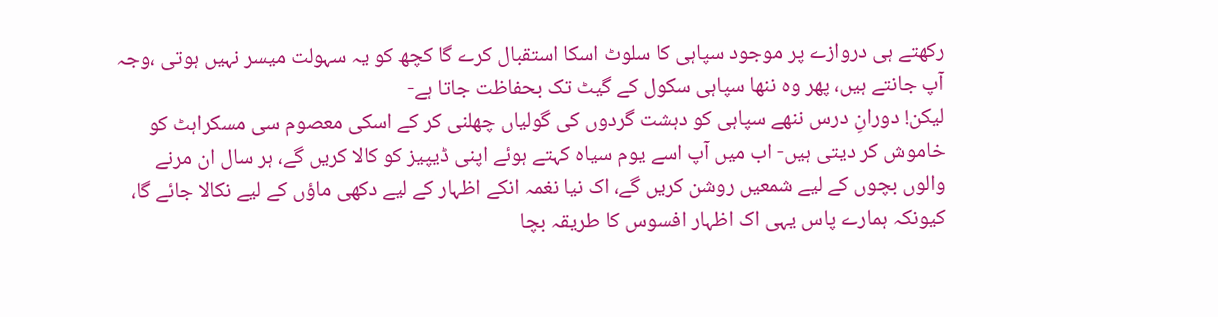رکھتے ہی دروازے پر موجود سپاہی کا سلوٹ اسکا استقبال کرے گا کچھ کو یہ سہولت میسر نہیں ہوتی ،وجہ آپ جانتے ہیں، پھر وہ ننھا سپاہی سکول کے گیٹ تک بحفاظت جاتا ہے-
لیکن! دورانِ درس ننھے سپاہی کو دہشت گردوں کی گولیاں چھلنی کر کے اسکی معصوم سی مسکراہٹ کو خاموش کر دیتی ہیں- اب میں آپ اسے یوم سیاہ کہتے ہوئے اپنی ڈیپیز کو کالا کریں گے، ہر سال ان مرنے والوں بچوں کے لیے شمعیں روشن کریں گے، اک نیا نغمہ انکے اظہار کے لیے دکھی ماؤں کے لیے نکالا جائے گا، کیونکہ ہمارے پاس یہی اک اظہار افسوس کا طریقہ بچا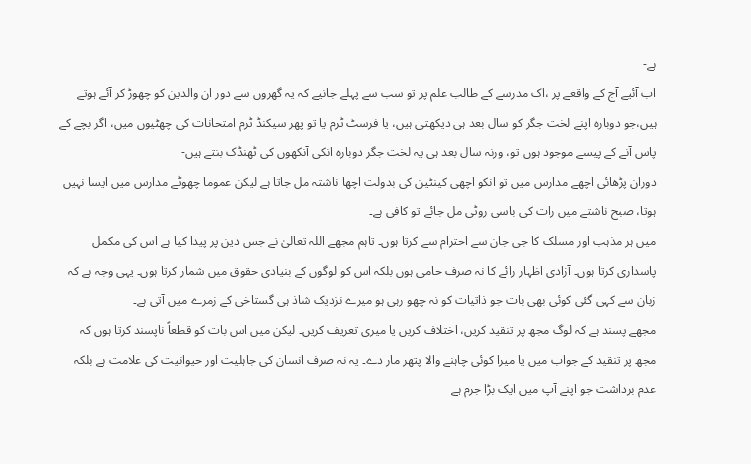ہے-
اب آئیے آج کے واقعے پر ،اک مدرسے کے طالب علم پر تو سب سے پہلے جانیے کہ یہ گھروں سے دور ان والدین کو چھوڑ کر آئے ہوتے ہیں،جو دوبارہ اپنے لخت جگر کو سال بعد ہی دیکھتی ہیں، یا فرسٹ ٹرم یا تو پھر سیکنڈ ٹرم امتحانات کی چھٹیوں میں، اگر بچے کے پاس آنے کے پیسے موجود ہوں تو، ورنہ سال بعد ہی یہ لخت جگر دوبارہ انکی آنکھوں کی ٹھنڈک بنتے ہیں-
دوران پڑھائی اچھے مدارس میں تو انکو اچھی کینٹین کی بدولت اچھا ناشتہ مل جاتا ہے لیکن عموما چھوٹے مدارس میں ایسا نہیں ہوتا، صبح ناشتے میں رات کی باسی روٹی مل جائے تو کافی ہے۔
میں ہر مذہب اور مسلک کا جی جان سے احترام سے کرتا ہوں۔ تاہم مجھے اللہ تعالیٰ نے جس دین پر پیدا کیا ہے اس کی مکمل پاسداری کرتا ہوں۔ آزادی اظہار رائے کا نہ صرف حامی ہوں بلکہ اس کو لوگوں کے بنیادی حقوق میں شمار کرتا ہوں۔ یہی وجہ ہے کہ زبان سے کہی گئی کوئی بھی بات جو ذاتیات کو نہ چھو رہی ہو میرے نزدیک شاذ ہی گستاخی کے زمرے میں آتی ہے۔
مجھے پسند ہے کہ لوگ مجھ پر تنقید کریں، اختلاف کریں یا میری تعریف کریں۔ لیکن میں اس بات کو قطعاً ناپسند کرتا ہوں کہ مجھ پر تنقید کے جواب میں یا میرا کوئی چاہنے والا پتھر مار دے۔ یہ نہ صرف انسان کی جاہلیت اور حیوانیت کی علامت ہے بلکہ عدم برداشت جو اپنے آپ میں ایک بڑا جرم ہے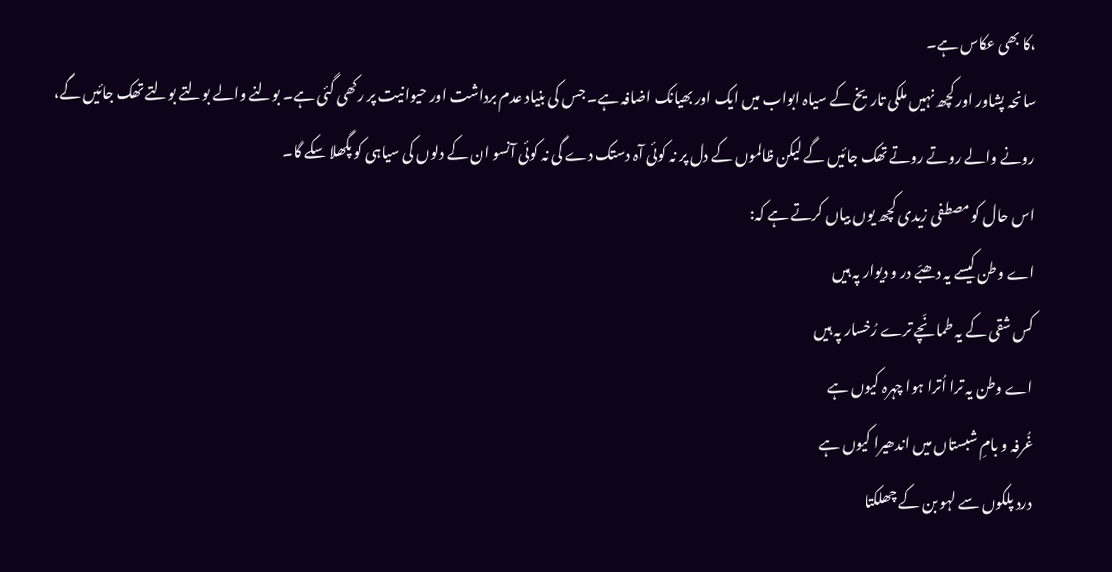،کا بھی عکاس ہے۔
سانحہ پشاور اور کچھ نہیں ملکی تاریخ کے سیاہ ابواب میں ایک اور بھیانک اضافہ ہے۔ جس کی بنیاد عدم برداشت اور حیوانیت پر رکھی گئی ہے۔ بولنے والے بولتے بولتے تھک جائیں گے، رونے والے روتے روتے تھک جائیں گے لیکن ظالموں کے دل پر نہ کوئی آہ دستک دے گی نہ کوئی آنسو ان کے دلوں کی سیاہی کو پگھلا سکے گا۔
اس حال کو مصطفی زیدی کچھ یوں بیاں کرتے ہے کہ:
اے وطن کیسے یہ دھبّے در و دیوار پہ ہیں
کس شقی کے یہ طمانّچے ترے رُخسار پہ ہیں
اے وطن یہ ترا اُترا ہوا چہرہ کیوں ہے
غُرفہ و بامِ شبستاں میں اندھیرا کیوں ہے
درد پلکوں سے لہو بن کے چھلکتا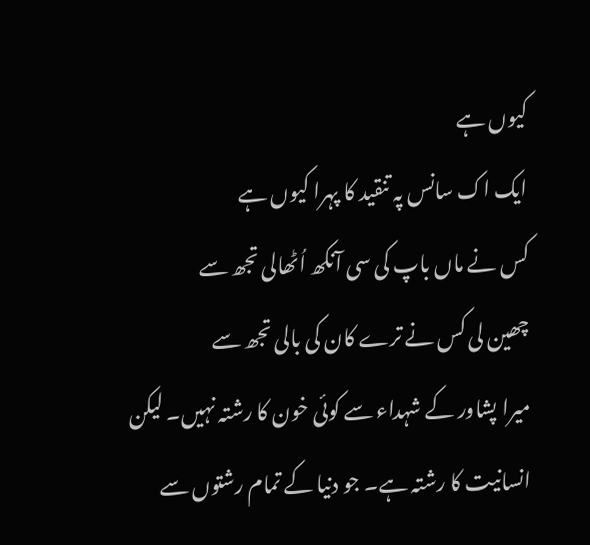کیوں ہے
ایک اک سانس پہ تنقید کا پہرا کیوں ہے
کس نے ماں باپ کی سی آنکھ اُٹھالی تجھ سے
چھین لی کس نے ترے کان کی بالی تجھ سے
میرا پشاور کے شہداء سے کوئی خون کا رشتہ نہیں۔ لیکن انسانیت کا رشتہ ہے۔ جو دنیا کے تمام رشتوں سے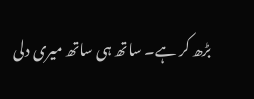بڑھ کر ہے۔ ساتھ ہی ساتھ میری دلی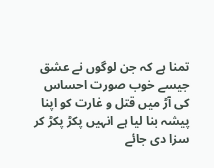تمنا ہے کہ جن لوگوں نے عشق جیسے خوب صورت احساس کی آڑ میں قتل و غارت کو اپنا پیشہ بنا لیا ہے انہیں پکڑ پکڑ کر سزا دی جائے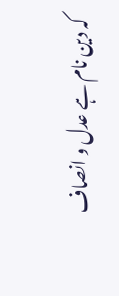کہ دین نام ہے عدل و انصاف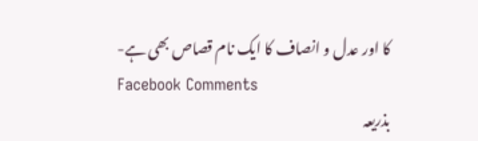کا اور عدل و انصاف کا ایک نام قصاص بھی ہے-
Facebook Comments
بذریعہ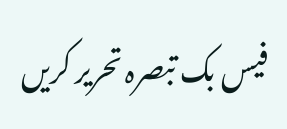فیس بک تبصرہ تحریر کریں